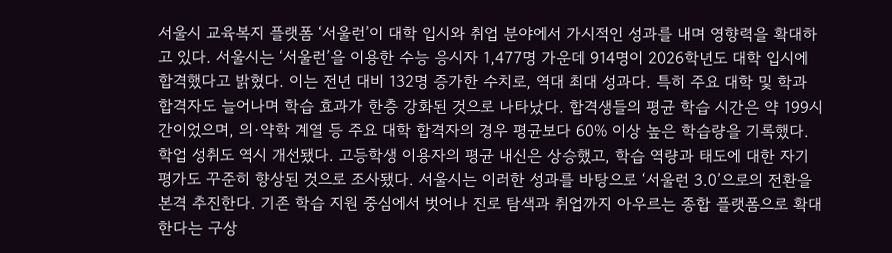서울시 교육복지 플랫폼 ‘서울런’이 대학 입시와 취업 분야에서 가시적인 성과를 내며 영향력을 확대하고 있다. 서울시는 ‘서울런’을 이용한 수능 응시자 1,477명 가운데 914명이 2026학년도 대학 입시에 합격했다고 밝혔다. 이는 전년 대비 132명 증가한 수치로, 역대 최대 성과다. 특히 주요 대학 및 학과 합격자도 늘어나며 학습 효과가 한층 강화된 것으로 나타났다. 합격생들의 평균 학습 시간은 약 199시간이었으며, 의·약학 계열 등 주요 대학 합격자의 경우 평균보다 60% 이상 높은 학습량을 기록했다. 학업 성취도 역시 개선됐다. 고등학생 이용자의 평균 내신은 상승했고, 학습 역량과 태도에 대한 자기 평가도 꾸준히 향상된 것으로 조사됐다. 서울시는 이러한 성과를 바탕으로 ‘서울런 3.0’으로의 전환을 본격 추진한다. 기존 학습 지원 중심에서 벗어나 진로 탐색과 취업까지 아우르는 종합 플랫폼으로 확대한다는 구상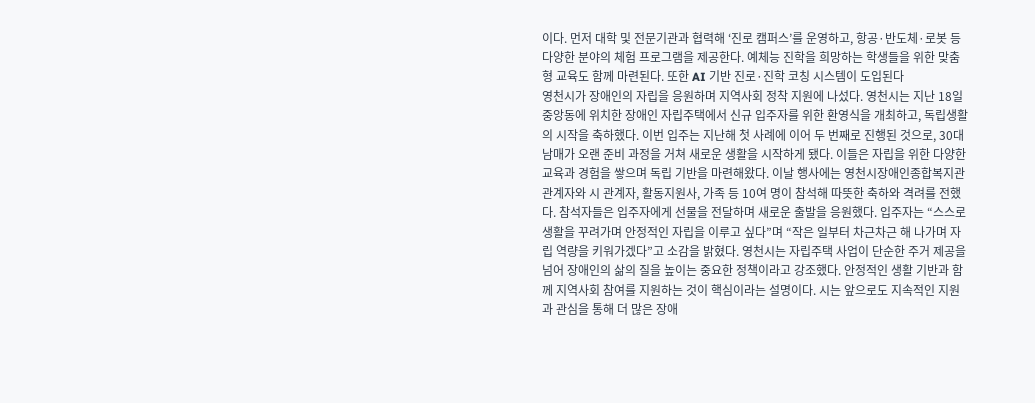이다. 먼저 대학 및 전문기관과 협력해 ‘진로 캠퍼스’를 운영하고, 항공·반도체·로봇 등 다양한 분야의 체험 프로그램을 제공한다. 예체능 진학을 희망하는 학생들을 위한 맞춤형 교육도 함께 마련된다. 또한 AI 기반 진로·진학 코칭 시스템이 도입된다
영천시가 장애인의 자립을 응원하며 지역사회 정착 지원에 나섰다. 영천시는 지난 18일 중앙동에 위치한 장애인 자립주택에서 신규 입주자를 위한 환영식을 개최하고, 독립생활의 시작을 축하했다. 이번 입주는 지난해 첫 사례에 이어 두 번째로 진행된 것으로, 30대 남매가 오랜 준비 과정을 거쳐 새로운 생활을 시작하게 됐다. 이들은 자립을 위한 다양한 교육과 경험을 쌓으며 독립 기반을 마련해왔다. 이날 행사에는 영천시장애인종합복지관 관계자와 시 관계자, 활동지원사, 가족 등 10여 명이 참석해 따뜻한 축하와 격려를 전했다. 참석자들은 입주자에게 선물을 전달하며 새로운 출발을 응원했다. 입주자는 “스스로 생활을 꾸려가며 안정적인 자립을 이루고 싶다”며 “작은 일부터 차근차근 해 나가며 자립 역량을 키워가겠다”고 소감을 밝혔다. 영천시는 자립주택 사업이 단순한 주거 제공을 넘어 장애인의 삶의 질을 높이는 중요한 정책이라고 강조했다. 안정적인 생활 기반과 함께 지역사회 참여를 지원하는 것이 핵심이라는 설명이다. 시는 앞으로도 지속적인 지원과 관심을 통해 더 많은 장애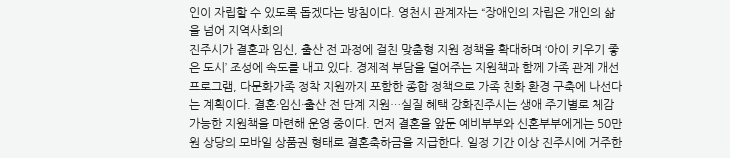인이 자립할 수 있도록 돕겠다는 방침이다. 영천시 관계자는 “장애인의 자립은 개인의 삶을 넘어 지역사회의
진주시가 결혼과 임신, 출산 전 과정에 걸친 맞춤형 지원 정책을 확대하며 ‘아이 키우기 좋은 도시’ 조성에 속도를 내고 있다. 경제적 부담을 덜어주는 지원책과 함께 가족 관계 개선 프로그램, 다문화가족 정착 지원까지 포함한 종합 정책으로 가족 친화 환경 구축에 나선다는 계획이다. 결혼·임신·출산 전 단계 지원…실질 혜택 강화진주시는 생애 주기별로 체감 가능한 지원책을 마련해 운영 중이다. 먼저 결혼을 앞둔 예비부부와 신혼부부에게는 50만 원 상당의 모바일 상품권 형태로 결혼축하금을 지급한다. 일정 기간 이상 진주시에 거주한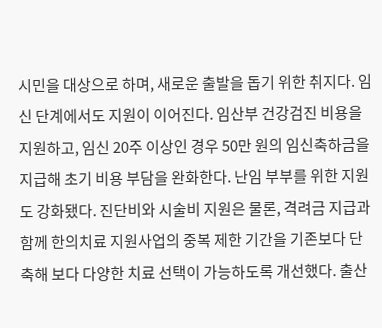시민을 대상으로 하며, 새로운 출발을 돕기 위한 취지다. 임신 단계에서도 지원이 이어진다. 임산부 건강검진 비용을 지원하고, 임신 20주 이상인 경우 50만 원의 임신축하금을 지급해 초기 비용 부담을 완화한다. 난임 부부를 위한 지원도 강화됐다. 진단비와 시술비 지원은 물론, 격려금 지급과 함께 한의치료 지원사업의 중복 제한 기간을 기존보다 단축해 보다 다양한 치료 선택이 가능하도록 개선했다. 출산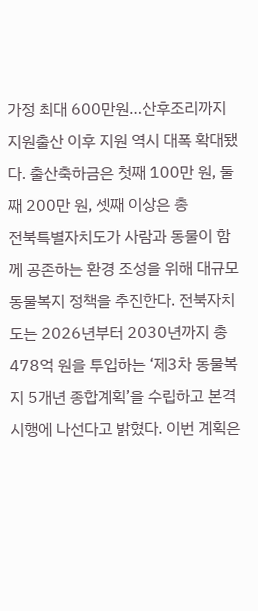가정 최대 600만원…산후조리까지 지원출산 이후 지원 역시 대폭 확대됐다. 출산축하금은 첫째 100만 원, 둘째 200만 원, 셋째 이상은 총
전북특별자치도가 사람과 동물이 함께 공존하는 환경 조성을 위해 대규모 동물복지 정책을 추진한다. 전북자치도는 2026년부터 2030년까지 총 478억 원을 투입하는 ‘제3차 동물복지 5개년 종합계획’을 수립하고 본격 시행에 나선다고 밝혔다. 이번 계획은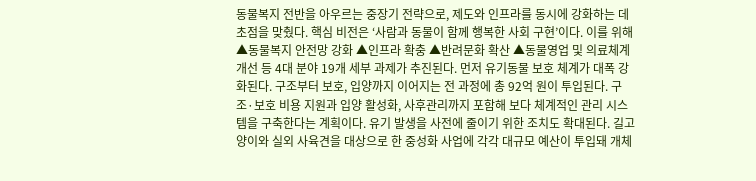동물복지 전반을 아우르는 중장기 전략으로, 제도와 인프라를 동시에 강화하는 데 초점을 맞췄다. 핵심 비전은 ‘사람과 동물이 함께 행복한 사회 구현’이다. 이를 위해 ▲동물복지 안전망 강화 ▲인프라 확충 ▲반려문화 확산 ▲동물영업 및 의료체계 개선 등 4대 분야 19개 세부 과제가 추진된다. 먼저 유기동물 보호 체계가 대폭 강화된다. 구조부터 보호, 입양까지 이어지는 전 과정에 총 92억 원이 투입된다. 구조·보호 비용 지원과 입양 활성화, 사후관리까지 포함해 보다 체계적인 관리 시스템을 구축한다는 계획이다. 유기 발생을 사전에 줄이기 위한 조치도 확대된다. 길고양이와 실외 사육견을 대상으로 한 중성화 사업에 각각 대규모 예산이 투입돼 개체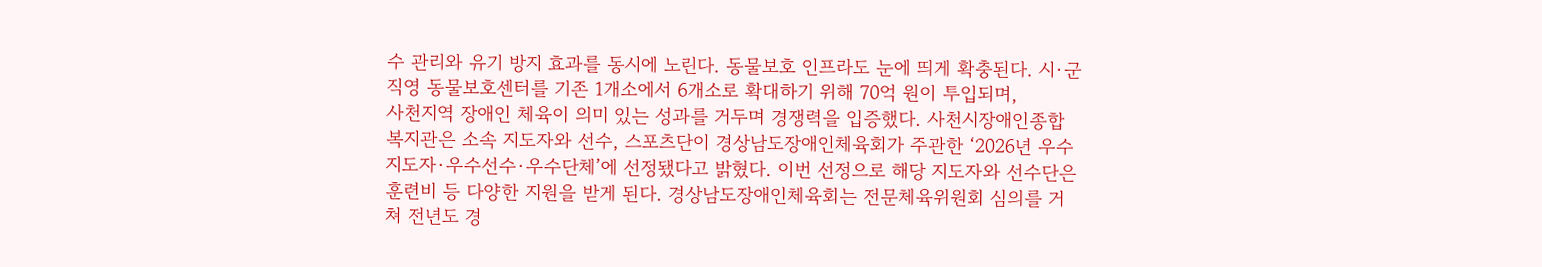수 관리와 유기 방지 효과를 동시에 노린다. 동물보호 인프라도 눈에 띄게 확충된다. 시·군 직영 동물보호센터를 기존 1개소에서 6개소로 확대하기 위해 70억 원이 투입되며,
사천지역 장애인 체육이 의미 있는 성과를 거두며 경쟁력을 입증했다. 사천시장애인종합복지관은 소속 지도자와 선수, 스포츠단이 경상남도장애인체육회가 주관한 ‘2026년 우수지도자·우수선수·우수단체’에 선정됐다고 밝혔다. 이번 선정으로 해당 지도자와 선수단은 훈련비 등 다양한 지원을 받게 된다. 경상남도장애인체육회는 전문체육위원회 심의를 거쳐 전년도 경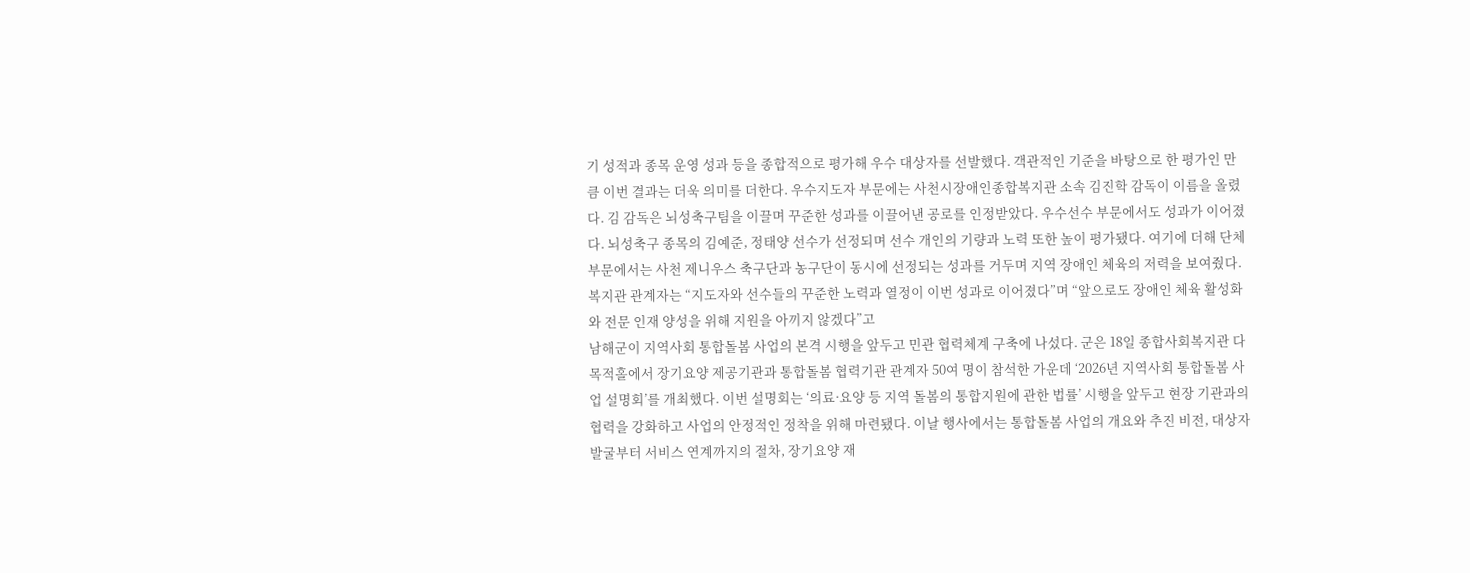기 성적과 종목 운영 성과 등을 종합적으로 평가해 우수 대상자를 선발했다. 객관적인 기준을 바탕으로 한 평가인 만큼 이번 결과는 더욱 의미를 더한다. 우수지도자 부문에는 사천시장애인종합복지관 소속 김진학 감독이 이름을 올렸다. 김 감독은 뇌성축구팀을 이끌며 꾸준한 성과를 이끌어낸 공로를 인정받았다. 우수선수 부문에서도 성과가 이어졌다. 뇌성축구 종목의 김예준, 정태양 선수가 선정되며 선수 개인의 기량과 노력 또한 높이 평가됐다. 여기에 더해 단체 부문에서는 사천 제니우스 축구단과 농구단이 동시에 선정되는 성과를 거두며 지역 장애인 체육의 저력을 보여줬다. 복지관 관계자는 “지도자와 선수들의 꾸준한 노력과 열정이 이번 성과로 이어졌다”며 “앞으로도 장애인 체육 활성화와 전문 인재 양성을 위해 지원을 아끼지 않겠다”고
남해군이 지역사회 통합돌봄 사업의 본격 시행을 앞두고 민관 협력체계 구축에 나섰다. 군은 18일 종합사회복지관 다목적홀에서 장기요양 제공기관과 통합돌봄 협력기관 관계자 50여 명이 참석한 가운데 ‘2026년 지역사회 통합돌봄 사업 설명회’를 개최했다. 이번 설명회는 ‘의료·요양 등 지역 돌봄의 통합지원에 관한 법률’ 시행을 앞두고 현장 기관과의 협력을 강화하고 사업의 안정적인 정착을 위해 마련됐다. 이날 행사에서는 통합돌봄 사업의 개요와 추진 비전, 대상자 발굴부터 서비스 연계까지의 절차, 장기요양 재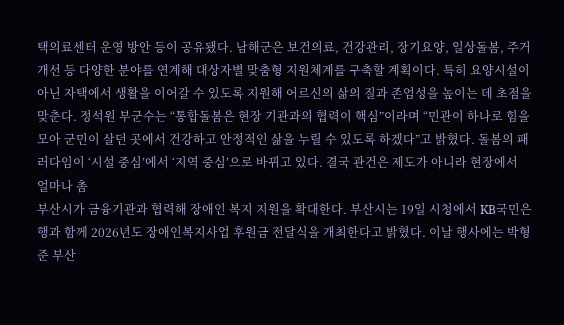택의료센터 운영 방안 등이 공유됐다. 남해군은 보건의료, 건강관리, 장기요양, 일상돌봄, 주거개선 등 다양한 분야를 연계해 대상자별 맞춤형 지원체계를 구축할 계획이다. 특히 요양시설이 아닌 자택에서 생활을 이어갈 수 있도록 지원해 어르신의 삶의 질과 존엄성을 높이는 데 초점을 맞춘다. 정석원 부군수는 “통합돌봄은 현장 기관과의 협력이 핵심”이라며 “민관이 하나로 힘을 모아 군민이 살던 곳에서 건강하고 안정적인 삶을 누릴 수 있도록 하겠다”고 밝혔다. 돌봄의 패러다임이 ‘시설 중심’에서 ‘지역 중심’으로 바뀌고 있다. 결국 관건은 제도가 아니라 현장에서 얼마나 촘
부산시가 금융기관과 협력해 장애인 복지 지원을 확대한다. 부산시는 19일 시청에서 KB국민은행과 함께 2026년도 장애인복지사업 후원금 전달식을 개최한다고 밝혔다. 이날 행사에는 박형준 부산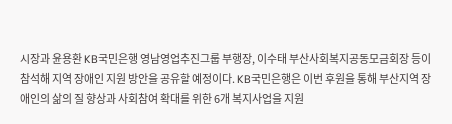시장과 윤용환 KB국민은행 영남영업추진그룹 부행장, 이수태 부산사회복지공동모금회장 등이 참석해 지역 장애인 지원 방안을 공유할 예정이다. KB국민은행은 이번 후원을 통해 부산지역 장애인의 삶의 질 향상과 사회참여 확대를 위한 6개 복지사업을 지원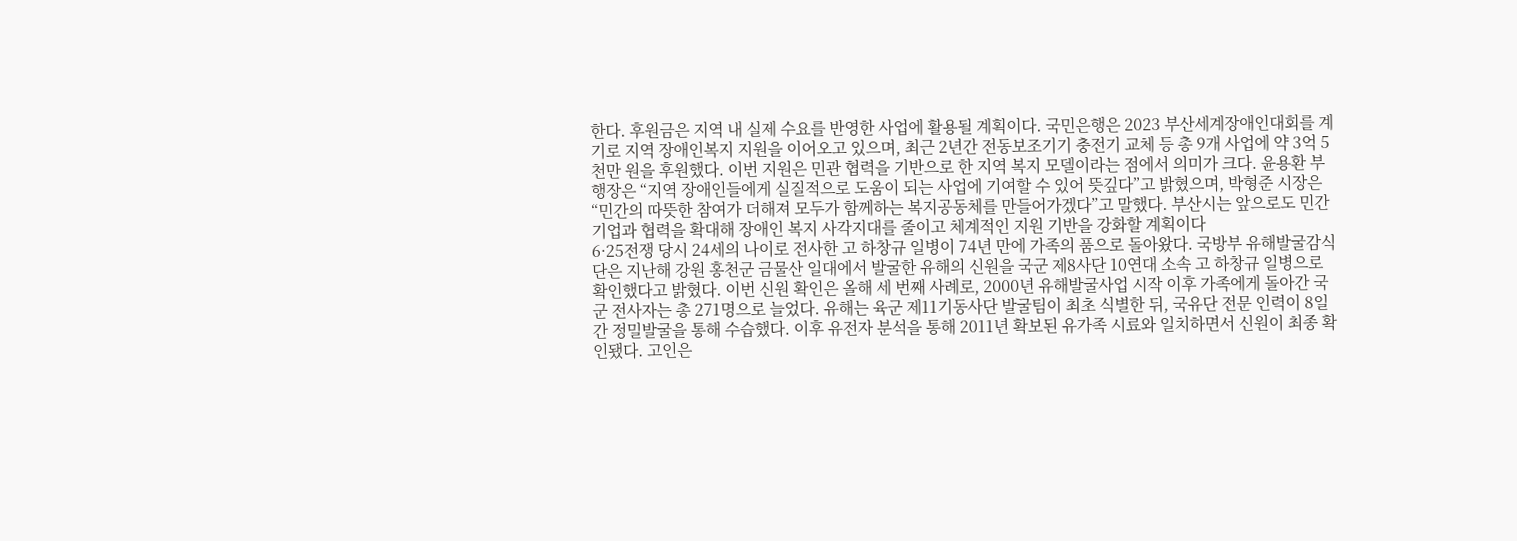한다. 후원금은 지역 내 실제 수요를 반영한 사업에 활용될 계획이다. 국민은행은 2023 부산세계장애인대회를 계기로 지역 장애인복지 지원을 이어오고 있으며, 최근 2년간 전동보조기기 충전기 교체 등 총 9개 사업에 약 3억 5천만 원을 후원했다. 이번 지원은 민관 협력을 기반으로 한 지역 복지 모델이라는 점에서 의미가 크다. 윤용환 부행장은 “지역 장애인들에게 실질적으로 도움이 되는 사업에 기여할 수 있어 뜻깊다”고 밝혔으며, 박형준 시장은 “민간의 따뜻한 참여가 더해져 모두가 함께하는 복지공동체를 만들어가겠다”고 말했다. 부산시는 앞으로도 민간기업과 협력을 확대해 장애인 복지 사각지대를 줄이고 체계적인 지원 기반을 강화할 계획이다
6·25전쟁 당시 24세의 나이로 전사한 고 하창규 일병이 74년 만에 가족의 품으로 돌아왔다. 국방부 유해발굴감식단은 지난해 강원 홍천군 금물산 일대에서 발굴한 유해의 신원을 국군 제8사단 10연대 소속 고 하창규 일병으로 확인했다고 밝혔다. 이번 신원 확인은 올해 세 번째 사례로, 2000년 유해발굴사업 시작 이후 가족에게 돌아간 국군 전사자는 총 271명으로 늘었다. 유해는 육군 제11기동사단 발굴팀이 최초 식별한 뒤, 국유단 전문 인력이 8일간 정밀발굴을 통해 수습했다. 이후 유전자 분석을 통해 2011년 확보된 유가족 시료와 일치하면서 신원이 최종 확인됐다. 고인은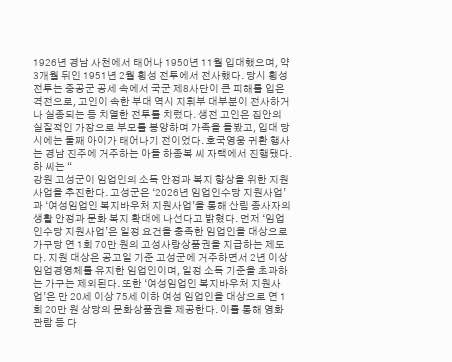1926년 경남 사천에서 태어나 1950년 11월 입대했으며, 약 3개월 뒤인 1951년 2월 횡성 전투에서 전사했다. 당시 횡성 전투는 중공군 공세 속에서 국군 제8사단이 큰 피해를 입은 격전으로, 고인이 속한 부대 역시 지휘부 대부분이 전사하거나 실종되는 등 치열한 전투를 치렀다. 생전 고인은 집안의 실질적인 가장으로 부모를 봉양하며 가족을 돌봤고, 입대 당시에는 둘째 아이가 태어나기 전이었다. 호국영웅 귀환 행사는 경남 진주에 거주하는 아들 하종복 씨 자택에서 진행됐다. 하 씨는 “
강원 고성군이 임업인의 소득 안정과 복지 향상을 위한 지원사업을 추진한다. 고성군은 ‘2026년 임업인수당 지원사업’과 ‘여성임업인 복지바우처 지원사업’을 통해 산림 종사자의 생활 안정과 문화 복지 확대에 나선다고 밝혔다. 먼저 ‘임업인수당 지원사업’은 일정 요건을 충족한 임업인을 대상으로 가구당 연 1회 70만 원의 고성사랑상품권을 지급하는 제도다. 지원 대상은 공고일 기준 고성군에 거주하면서 2년 이상 임업경영체를 유지한 임업인이며, 일정 소득 기준을 초과하는 가구는 제외된다. 또한 ‘여성임업인 복지바우처 지원사업’은 만 20세 이상 75세 이하 여성 임업인을 대상으로 연 1회 20만 원 상당의 문화상품권을 제공한다. 이를 통해 영화 관람 등 다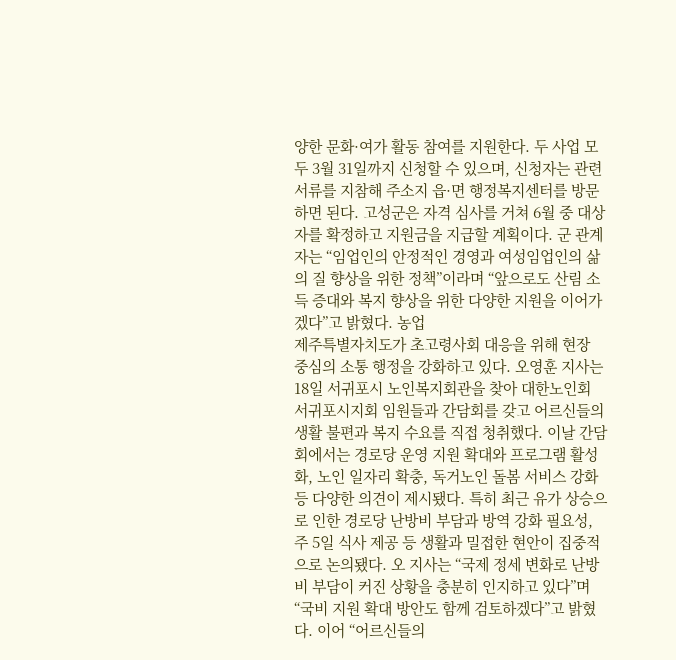양한 문화·여가 활동 참여를 지원한다. 두 사업 모두 3월 31일까지 신청할 수 있으며, 신청자는 관련 서류를 지참해 주소지 읍·면 행정복지센터를 방문하면 된다. 고성군은 자격 심사를 거쳐 6월 중 대상자를 확정하고 지원금을 지급할 계획이다. 군 관계자는 “임업인의 안정적인 경영과 여성임업인의 삶의 질 향상을 위한 정책”이라며 “앞으로도 산림 소득 증대와 복지 향상을 위한 다양한 지원을 이어가겠다”고 밝혔다. 농업
제주특별자치도가 초고령사회 대응을 위해 현장 중심의 소통 행정을 강화하고 있다. 오영훈 지사는 18일 서귀포시 노인복지회관을 찾아 대한노인회 서귀포시지회 임원들과 간담회를 갖고 어르신들의 생활 불편과 복지 수요를 직접 청취했다. 이날 간담회에서는 경로당 운영 지원 확대와 프로그램 활성화, 노인 일자리 확충, 독거노인 돌봄 서비스 강화 등 다양한 의견이 제시됐다. 특히 최근 유가 상승으로 인한 경로당 난방비 부담과 방역 강화 필요성, 주 5일 식사 제공 등 생활과 밀접한 현안이 집중적으로 논의됐다. 오 지사는 “국제 정세 변화로 난방비 부담이 커진 상황을 충분히 인지하고 있다”며 “국비 지원 확대 방안도 함께 검토하겠다”고 밝혔다. 이어 “어르신들의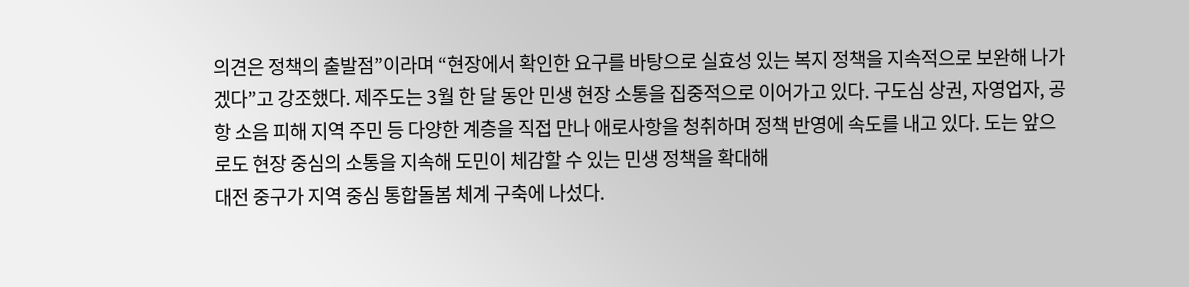의견은 정책의 출발점”이라며 “현장에서 확인한 요구를 바탕으로 실효성 있는 복지 정책을 지속적으로 보완해 나가겠다”고 강조했다. 제주도는 3월 한 달 동안 민생 현장 소통을 집중적으로 이어가고 있다. 구도심 상권, 자영업자, 공항 소음 피해 지역 주민 등 다양한 계층을 직접 만나 애로사항을 청취하며 정책 반영에 속도를 내고 있다. 도는 앞으로도 현장 중심의 소통을 지속해 도민이 체감할 수 있는 민생 정책을 확대해
대전 중구가 지역 중심 통합돌봄 체계 구축에 나섰다.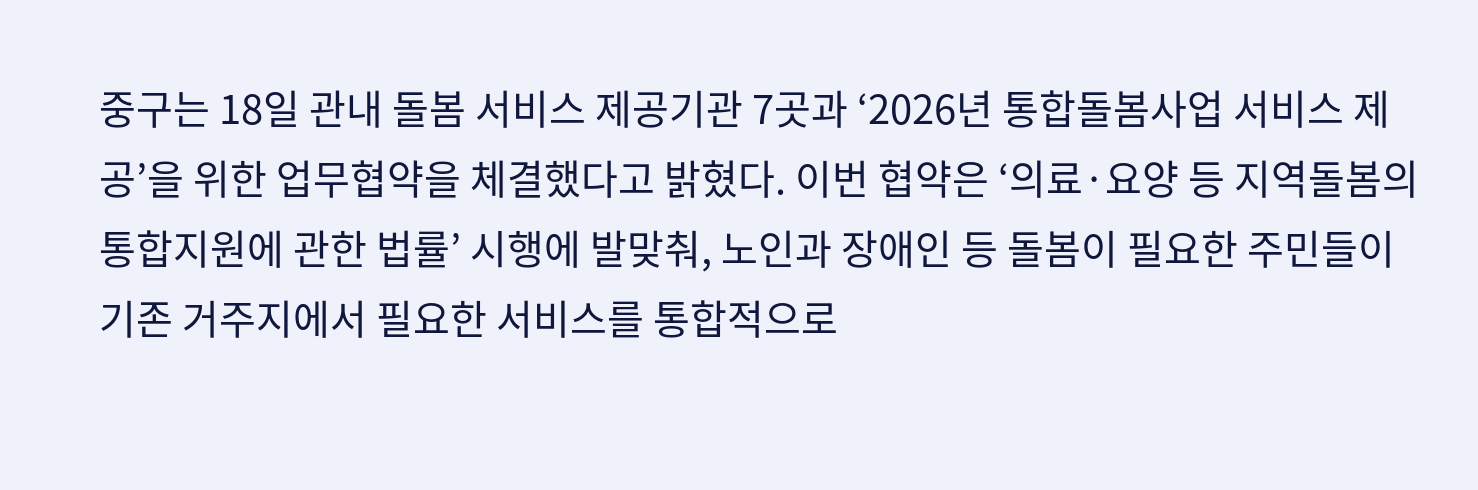중구는 18일 관내 돌봄 서비스 제공기관 7곳과 ‘2026년 통합돌봄사업 서비스 제공’을 위한 업무협약을 체결했다고 밝혔다. 이번 협약은 ‘의료·요양 등 지역돌봄의 통합지원에 관한 법률’ 시행에 발맞춰, 노인과 장애인 등 돌봄이 필요한 주민들이 기존 거주지에서 필요한 서비스를 통합적으로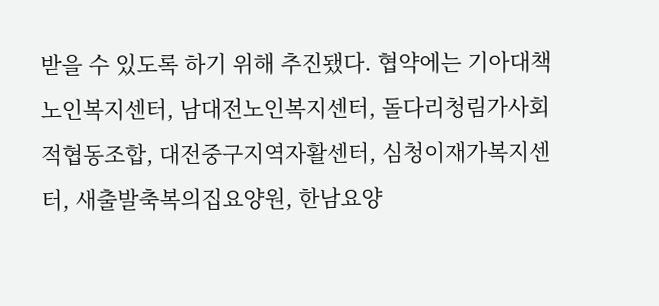받을 수 있도록 하기 위해 추진됐다. 협약에는 기아대책노인복지센터, 남대전노인복지센터, 돌다리청림가사회적협동조합, 대전중구지역자활센터, 심청이재가복지센터, 새출발축복의집요양원, 한남요양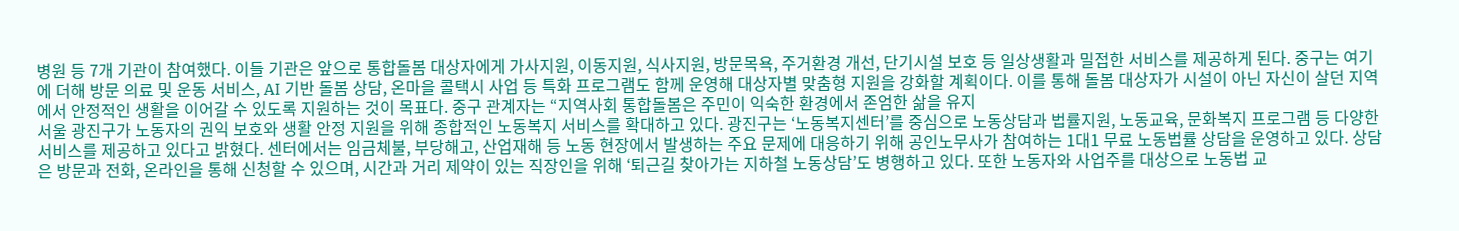병원 등 7개 기관이 참여했다. 이들 기관은 앞으로 통합돌봄 대상자에게 가사지원, 이동지원, 식사지원, 방문목욕, 주거환경 개선, 단기시설 보호 등 일상생활과 밀접한 서비스를 제공하게 된다. 중구는 여기에 더해 방문 의료 및 운동 서비스, AI 기반 돌봄 상담, 온마을 콜택시 사업 등 특화 프로그램도 함께 운영해 대상자별 맞춤형 지원을 강화할 계획이다. 이를 통해 돌봄 대상자가 시설이 아닌 자신이 살던 지역에서 안정적인 생활을 이어갈 수 있도록 지원하는 것이 목표다. 중구 관계자는 “지역사회 통합돌봄은 주민이 익숙한 환경에서 존엄한 삶을 유지
서울 광진구가 노동자의 권익 보호와 생활 안정 지원을 위해 종합적인 노동복지 서비스를 확대하고 있다. 광진구는 ‘노동복지센터’를 중심으로 노동상담과 법률지원, 노동교육, 문화복지 프로그램 등 다양한 서비스를 제공하고 있다고 밝혔다. 센터에서는 임금체불, 부당해고, 산업재해 등 노동 현장에서 발생하는 주요 문제에 대응하기 위해 공인노무사가 참여하는 1대1 무료 노동법률 상담을 운영하고 있다. 상담은 방문과 전화, 온라인을 통해 신청할 수 있으며, 시간과 거리 제약이 있는 직장인을 위해 ‘퇴근길 찾아가는 지하철 노동상담’도 병행하고 있다. 또한 노동자와 사업주를 대상으로 노동법 교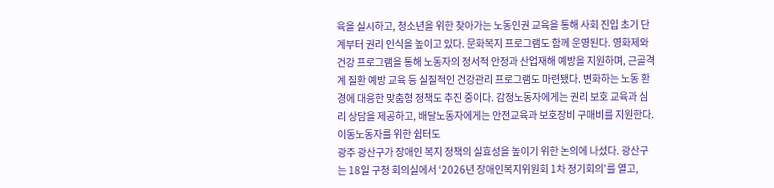육을 실시하고, 청소년을 위한 찾아가는 노동인권 교육을 통해 사회 진입 초기 단계부터 권리 인식을 높이고 있다. 문화복지 프로그램도 함께 운영된다. 영화제와 건강 프로그램을 통해 노동자의 정서적 안정과 산업재해 예방을 지원하며, 근골격계 질환 예방 교육 등 실질적인 건강관리 프로그램도 마련됐다. 변화하는 노동 환경에 대응한 맞춤형 정책도 추진 중이다. 감정노동자에게는 권리 보호 교육과 심리 상담을 제공하고, 배달노동자에게는 안전교육과 보호장비 구매비를 지원한다. 이동노동자를 위한 쉼터도
광주 광산구가 장애인 복지 정책의 실효성을 높이기 위한 논의에 나섰다. 광산구는 18일 구청 회의실에서 ‘2026년 장애인복지위원회 1차 정기회의’를 열고,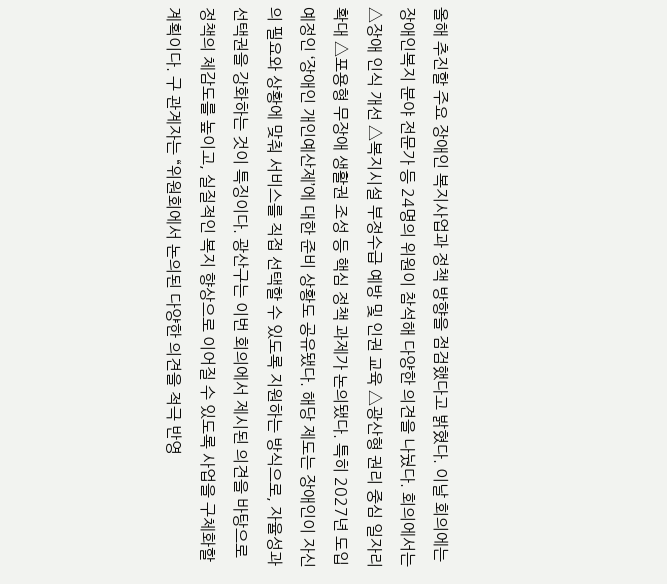올해 추진할 주요 장애인 복지사업과 정책 방향을 점검했다고 밝혔다. 이날 회의에는 장애인복지 분야 전문가 등 24명의 위원이 참석해 다양한 의견을 나눴다. 회의에서는 △장애 인식 개선 △복지시설 부정수급 예방 및 인권 교육 △광산형 권리 중심 일자리 확대 △포용형 무장애 생활권 조성 등 핵심 정책 과제가 논의됐다. 특히 2027년 도입 예정인 ‘장애인 개인예산제’에 대한 준비 상황도 공유됐다. 해당 제도는 장애인이 자신의 필요와 상황에 맞춰 서비스를 직접 선택할 수 있도록 지원하는 방식으로, 자율성과 선택권을 강화하는 것이 특징이다. 광산구는 이번 회의에서 제시된 의견을 바탕으로 정책의 체감도를 높이고, 실질적인 복지 향상으로 이어질 수 있도록 사업을 구체화할 계획이다. 구 관계자는 “위원회에서 논의된 다양한 의견을 적극 반영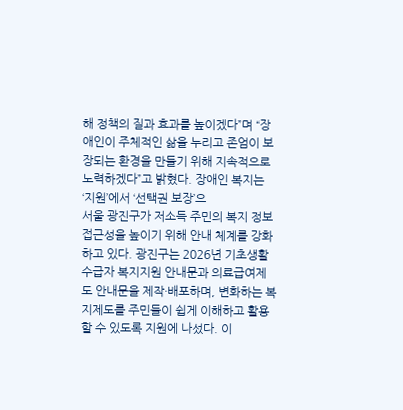해 정책의 질과 효과를 높이겠다”며 “장애인이 주체적인 삶을 누리고 존엄이 보장되는 환경을 만들기 위해 지속적으로 노력하겠다”고 밝혔다. 장애인 복지는 ‘지원’에서 ‘선택권 보장’으
서울 광진구가 저소득 주민의 복지 정보 접근성을 높이기 위해 안내 체계를 강화하고 있다. 광진구는 2026년 기초생활수급자 복지지원 안내문과 의료급여제도 안내문을 제작·배포하며, 변화하는 복지제도를 주민들이 쉽게 이해하고 활용할 수 있도록 지원에 나섰다. 이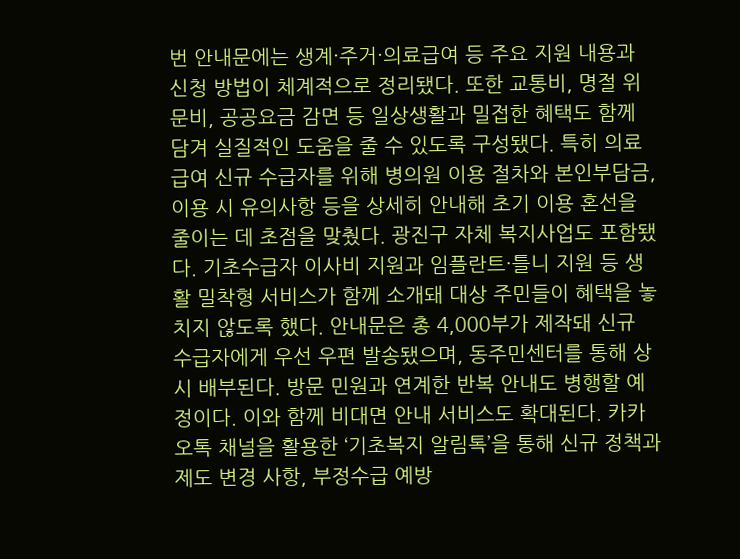번 안내문에는 생계·주거·의료급여 등 주요 지원 내용과 신청 방법이 체계적으로 정리됐다. 또한 교통비, 명절 위문비, 공공요금 감면 등 일상생활과 밀접한 혜택도 함께 담겨 실질적인 도움을 줄 수 있도록 구성됐다. 특히 의료급여 신규 수급자를 위해 병의원 이용 절차와 본인부담금, 이용 시 유의사항 등을 상세히 안내해 초기 이용 혼선을 줄이는 데 초점을 맞췄다. 광진구 자체 복지사업도 포함됐다. 기초수급자 이사비 지원과 임플란트·틀니 지원 등 생활 밀착형 서비스가 함께 소개돼 대상 주민들이 혜택을 놓치지 않도록 했다. 안내문은 총 4,000부가 제작돼 신규 수급자에게 우선 우편 발송됐으며, 동주민센터를 통해 상시 배부된다. 방문 민원과 연계한 반복 안내도 병행할 예정이다. 이와 함께 비대면 안내 서비스도 확대된다. 카카오톡 채널을 활용한 ‘기초복지 알림톡’을 통해 신규 정책과 제도 변경 사항, 부정수급 예방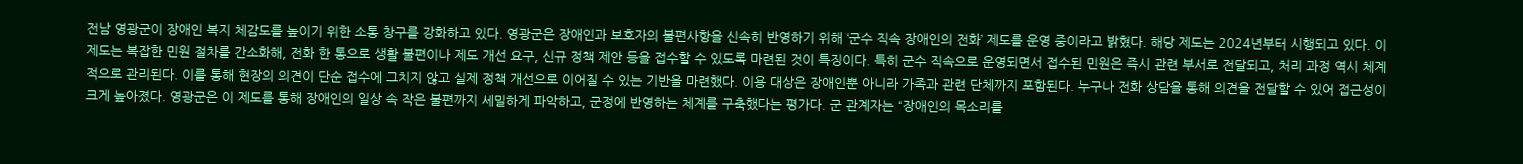전남 영광군이 장애인 복지 체감도를 높이기 위한 소통 창구를 강화하고 있다. 영광군은 장애인과 보호자의 불편사항을 신속히 반영하기 위해 ‘군수 직속 장애인의 전화’ 제도를 운영 중이라고 밝혔다. 해당 제도는 2024년부터 시행되고 있다. 이 제도는 복잡한 민원 절차를 간소화해, 전화 한 통으로 생활 불편이나 제도 개선 요구, 신규 정책 제안 등을 접수할 수 있도록 마련된 것이 특징이다. 특히 군수 직속으로 운영되면서 접수된 민원은 즉시 관련 부서로 전달되고, 처리 과정 역시 체계적으로 관리된다. 이를 통해 현장의 의견이 단순 접수에 그치지 않고 실제 정책 개선으로 이어질 수 있는 기반을 마련했다. 이용 대상은 장애인뿐 아니라 가족과 관련 단체까지 포함된다. 누구나 전화 상담을 통해 의견을 전달할 수 있어 접근성이 크게 높아졌다. 영광군은 이 제도를 통해 장애인의 일상 속 작은 불편까지 세밀하게 파악하고, 군정에 반영하는 체계를 구축했다는 평가다. 군 관계자는 “장애인의 목소리를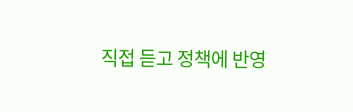직접 듣고 정책에 반영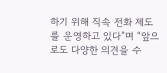하기 위해 직속 전화 제도를 운영하고 있다”며 “앞으로도 다양한 의견을 수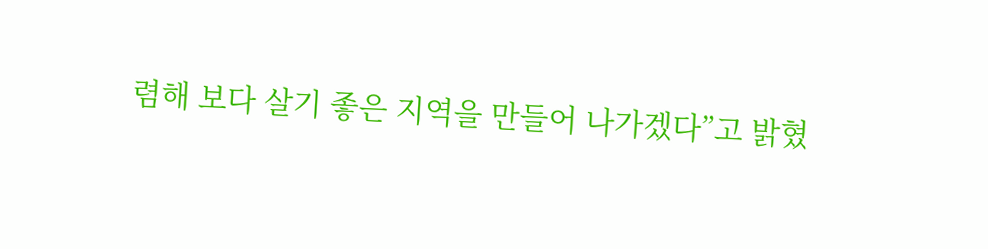렴해 보다 살기 좋은 지역을 만들어 나가겠다”고 밝혔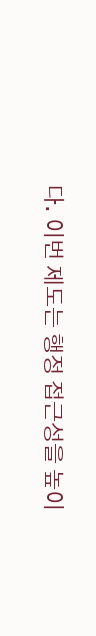다. 이번 제도는 행정 접근성을 높이